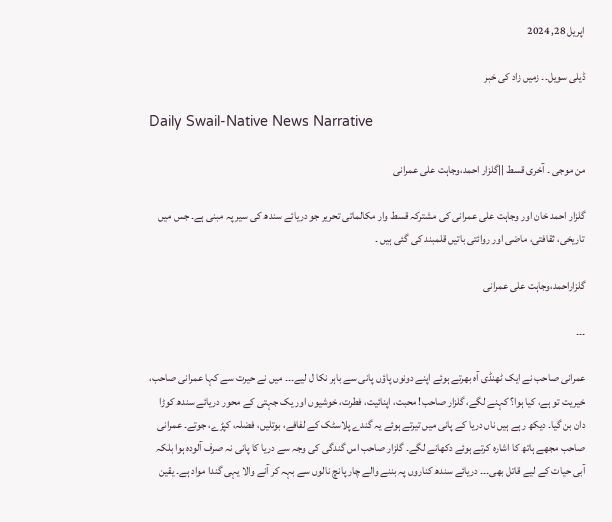اپریل 28, 2024

ڈیلی سویل۔۔ زمیں زاد کی خبر

Daily Swail-Native News Narrative

من موجی ۔ آخری قسط ||گلزار احمد،وجاہت علی عمرانی

گلزار احمد خان اور وجاہت علی عمرانی کی مشترکہ قسط وار مکالماتی تحریر جو دریائے سندھ کی سیر پہ مبنی ہے۔ جس میں تاریخی، ثقافتی، ماضی اور روائتی باتیں قلمبند کی گئی ہیں ۔

گلزاراحمد،وجاہت علی عمرانی

۔۔۔

عمرانی صاحب نے ایک ٹھنڈی آہ بھرتے ہوئے اپنے دونوں پاؤں پانی سے باہر نکا ل لیے۔۔۔ میں نے حیرت سے کہا عمرانی صاحب، خیریت تو ہے، کیا ہوا؟ کہنے لگے، گلزار صاحب! محبت، اپنائیت، فطرت، خوشیوں اور یک جہتی کے محور دریائے سندھ کوڑا دان بن گیا۔ دیکھ رہے ہیں ناں دریا کے پانی میں تیرتے ہوئے یہ گندے پلاسٹک کے لفافے، بوتلیں، فضلہ، کپڑے، جوتے۔ عمرانی صاحب مجھے ہاتھ کا اشارہ کرتے ہوئے دکھانے لگے۔ گلزار صاحب اس گندگی کی وجہ سے دریا کا پانی نہ صرف آلودہ ہوا بلکہ آبی حیات کے لیے قاتل بھی۔۔۔ دریائے سندھ کناروں پہ بننے والے چار پانچ نالوں سے بہہ کر آنے والا یہی گندا مواد ہے۔ یقین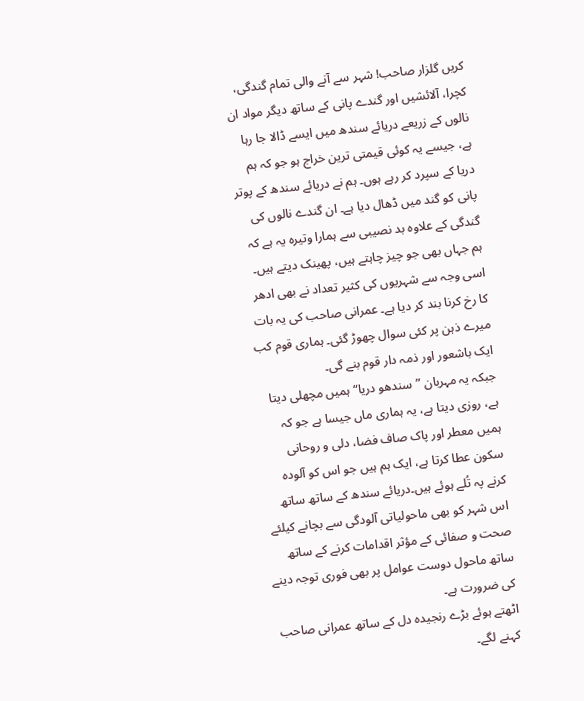کریں گلزار صاحب! شہر سے آنے والی تمام گندگی، کچرا، آلائشیں اور گندے پانی کے ساتھ دیگر مواد ان نالوں کے زریعے دریائے سندھ میں ایسے ڈالا جا رہا ہے، جیسے یہ کوئی قیمتی ترین خراج ہو جو کہ ہم دریا کے سپرد کر رہے ہوں۔ ہم نے دریائے سندھ کے پوتر پانی کو گند میں ڈھال دیا ہے۔ ان گندے نالوں کی گندگی کے علاوہ بد نصیبی سے ہمارا وتیرہ یہ ہے کہ ہم جہاں بھی جو چیز چاہتے ہیں، پھینک دیتے ہیں۔ اسی وجہ سے شہریوں کی کثیر تعداد نے بھی ادھر کا رخ کرنا بند کر دیا ہے۔ عمرانی صاحب کی یہ بات میرے ذہن پر کئی سوال چھوڑ گئی۔ ہماری قوم کب ایک باشعور اور ذمہ دار قوم بنے گی۔
جبکہ یہ مہربان ”سندھو دریا“ ہمیں مچھلی دیتا ہے، روزی دیتا ہے، یہ ہماری ماں جیسا ہے جو کہ ہمیں معطر اور پاک صاف فضا، دلی و روحانی سکون عطا کرتا ہے، ایک ہم ہیں جو اس کو آلودہ کرنے پہ تُلے ہوئے ہیں۔دریائے سندھ کے ساتھ ساتھ اس شہر کو بھی ماحولیاتی آلودگی سے بچانے کیلئے صحت و صفائی کے مؤثر اقدامات کرنے کے ساتھ ساتھ ماحول دوست عوامل پر بھی فوری توجہ دینے کی ضرورت ہے۔
اٹھتے ہوئے بڑے رنجیدہ دل کے ساتھ عمرانی صاحب کہنے لگے۔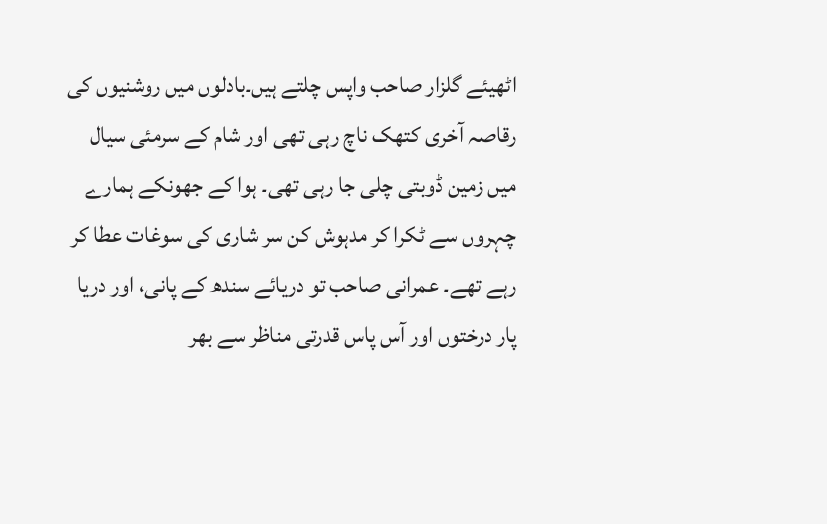اٹھیئے گلزار صاحب واپس چلتے ہیں۔بادلوں میں روشنیوں کی رقاصہ آخری کتھک ناچ رہی تھی اور شام کے سرمئی سیال میں زمین ڈوبتی چلی جا رہی تھی۔ ہوا کے جھونکے ہمارے چہروں سے ٹکرا کر مدہوش کن سر شاری کی سوغات عطا کر رہے تھے۔ عمرانی صاحب تو دریائے سندھ کے پانی، اور دریا پار درختوں اور آس پاس قدرتی مناظر سے بھر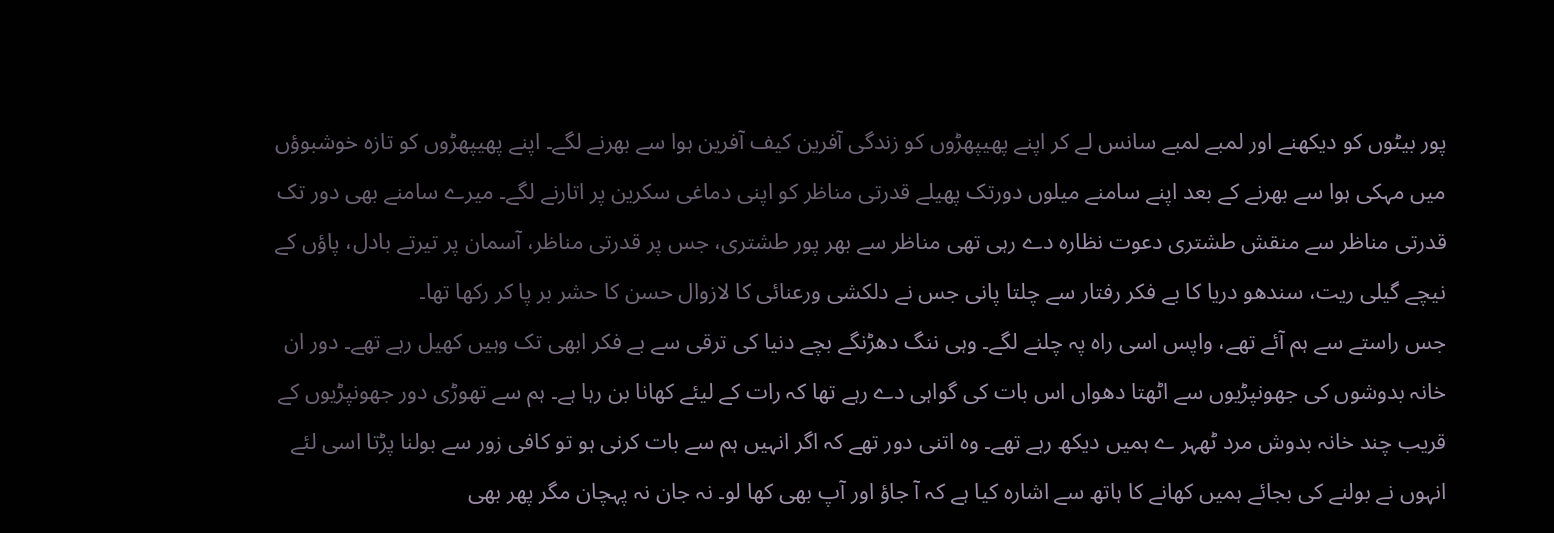پور بیٹوں کو دیکھنے اور لمبے لمبے سانس لے کر اپنے پھیپھڑوں کو زندگی آفرین کیف آفرین ہوا سے بھرنے لگے۔ اپنے پھیپھڑوں کو تازہ خوشبوؤں میں مہکی ہوا سے بھرنے کے بعد اپنے سامنے میلوں دورتک پھیلے قدرتی مناظر کو اپنی دماغی سکرین پر اتارنے لگے۔ میرے سامنے بھی دور تک قدرتی مناظر سے منقش طشتری دعوت نظارہ دے رہی تھی مناظر سے بھر پور طشتری، جس پر قدرتی مناظر، آسمان پر تیرتے بادل، پاؤں کے نیچے گیلی ریت، سندھو دریا کا بے فکر رفتار سے چلتا پانی جس نے دلکشی ورعنائی کا لازوال حسن کا حشر بر پا کر رکھا تھا۔
جس راستے سے ہم آئے تھے، واپس اسی راہ پہ چلنے لگے۔ وہی ننگ دھڑنگے بچے دنیا کی ترقی سے بے فکر ابھی تک وہیں کھیل رہے تھے۔ دور ان خانہ بدوشوں کی جھونپڑیوں سے اٹھتا دھواں اس بات کی گواہی دے رہے تھا کہ رات کے لیئے کھانا بن رہا ہے۔ ہم سے تھوڑی دور جھونپڑیوں کے قریب چند خانہ بدوش مرد ٹھہر ے ہمیں دیکھ رہے تھے۔ وہ اتنی دور تھے کہ اگر انہیں ہم سے بات کرنی ہو تو کافی زور سے بولنا پڑتا اسی لئے انہوں نے بولنے کی بجائے ہمیں کھانے کا ہاتھ سے اشارہ کیا ہے کہ آ جاؤ اور آپ بھی کھا لو۔ نہ جان نہ پہچان مگر پھر بھی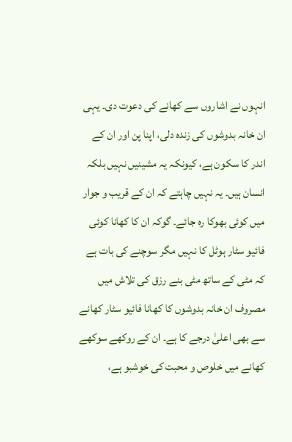انہوں نے اشاروں سے کھانے کی دعوت دی۔ یہی ان خانہ بدوشوں کی زندہ دلی، اپنا پن اور ان کے اندر کا سکون ہے، کیونکہ یہ مشینیں نہیں بلکہ انسان ہیں۔ یہ نہیں چاہتے کہ ان کے قریب و جوار میں کوئی بھوکا رہ جائے۔ گوکہ ان کا کھانا کوئی فائیو سٹار ہوٹل کا نہیں مگر سوچنے کی بات ہے کہ مٹی کے ساتھ مٹی بنے رزق کی تلاش میں مصروف ان خانہ بدوشوں کا کھانا فائیو سٹار کھانے سے بھی اعلیٰ درجے کا ہے۔ ان کے روکھے سوکھے کھانے میں خلوص و محبت کی خوشبو ہے،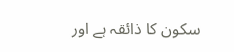سکون کا ذائقہ ہے اور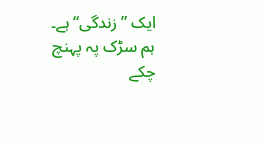ایک ”زندگی“ ہے۔
ہم سڑک پہ پہنچ چکے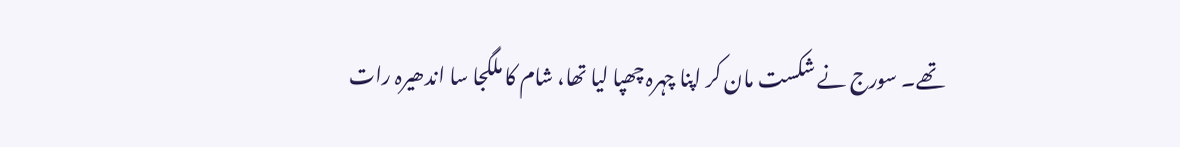تھے۔ سورج نے شکست مان کر اپنا چہرہ چھپا لیا تھا، شام کا ملگجا سا اندھیرہ رات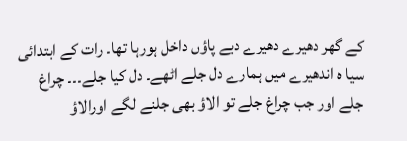کے گھر دھیرے دھیرے دبے پاؤں داخل ہورہا تھا۔ رات کے ابتدائی سیا ہ اندھیرے میں ہمارے دل جلے اٹھے۔ دل کیا جلے۔۔۔ چراغ جلے اور جب چراغ جلے تو الاؤ بھی جلنے لگے اورالاؤ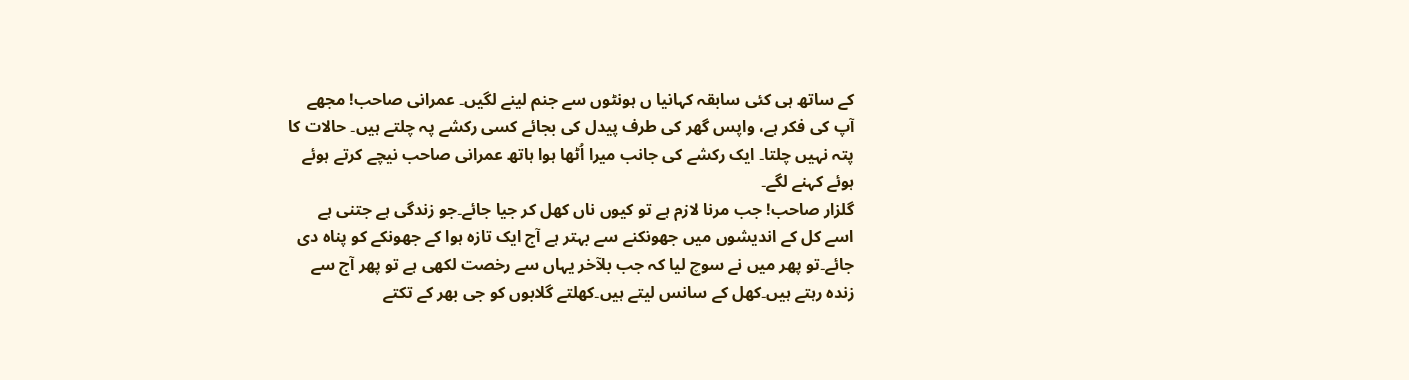کے ساتھ ہی کئی سابقہ کہانیا ں ہونٹوں سے جنم لینے لگیں۔ عمرانی صاحب! مجھے آپ کی فکر ہے، واپس گھر کی طرف پیدل کی بجائے کسی رکشے پہ چلتے ہیں۔ حالات کا پتہ نہیں چلتا۔ ایک رکشے کی جانب میرا اُٹھا ہوا ہاتھ عمرانی صاحب نیچے کرتے ہوئے ہوئے کہنے لگے۔
گلزار صاحب! جب مرنا لازم ہے تو کیوں ناں کھل کر جیا جائے۔جو زندگی ہے جتنی ہے اسے کل کے اندیشوں میں جھونکنے سے بہتر ہے آج ایک تازہ ہوا کے جھونکے کو پناہ دی جائے۔تو پھر میں نے سوچ لیا کہ جب بلآخر یہاں سے رخصت لکھی ہے تو پھر آج سے زندہ رہتے ہیں۔کھل کے سانس لیتے ہیں۔کھلتے گلابوں کو جی بھر کے تکتے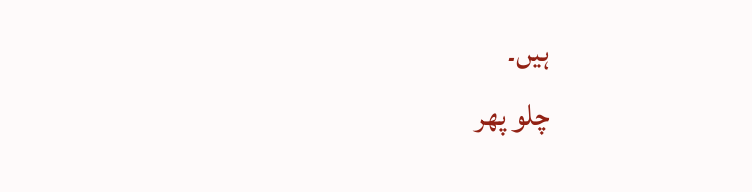ہیں۔
چلو پھر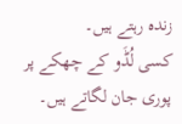زندہ رہتے ہیں۔
کسی لُڈَو کے چھکے پر پوری جان لگاتے ہیں۔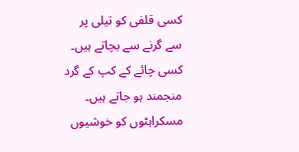کسی قلفی کو تیلی پر سے گرنے سے بچاتے ہیں۔
کسی چائے کے کپ کے گرد منجمند ہو جاتے ہیں۔
مسکراہٹوں کو خوشیوں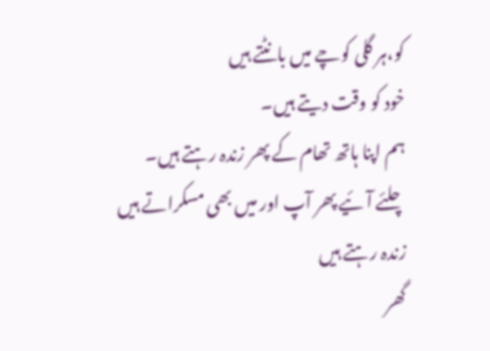کو،ہر گلی کوچے میں بانٹتے ہیں
خود کو وقت دیتے ہیں۔
ہم اپنا ہاتھ تھام کے پھر زندہ رہتے ہیں۔
چلئے آئیے پھر آپ اور میں بھی مسکراتے ہیں
زندہ رہتے ہیں
گھر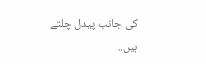کی جانب پیدل چلتے ہیں..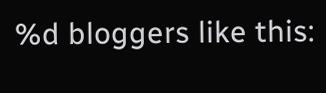%d bloggers like this: